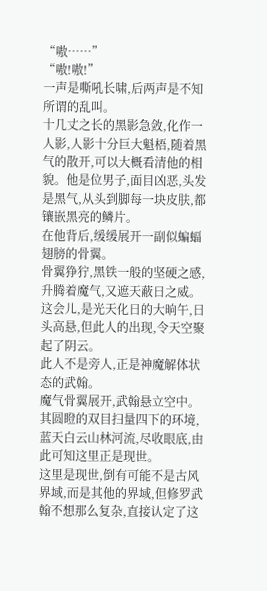“嗷……”
“嗷!嗷!”
一声是嘶吼长啸,后两声是不知所谓的乱叫。
十几丈之长的黑影急敛,化作一人影,人影十分巨大魁梧,随着黑气的散开,可以大概看清他的相貌。他是位男子,面目凶恶,头发是黑气,从头到脚每一块皮肤,都镶嵌黑亮的鳞片。
在他背后,缓缓展开一副似蝙蝠翅膀的骨翼。
骨翼狰狞,黑铁一般的坚硬之感,升腾着魔气,又遮天蔽日之威。
这会儿,是光天化日的大晌午,日头高悬,但此人的出现,令天空聚起了阴云。
此人不是旁人,正是神魔解体状态的武翰。
魔气骨翼展开,武翰悬立空中。
其圆瞪的双目扫量四下的环境,蓝天白云山林河流,尽收眼底,由此可知这里正是现世。
这里是现世,倒有可能不是古风界域,而是其他的界域,但修罗武翰不想那么复杂,直接认定了这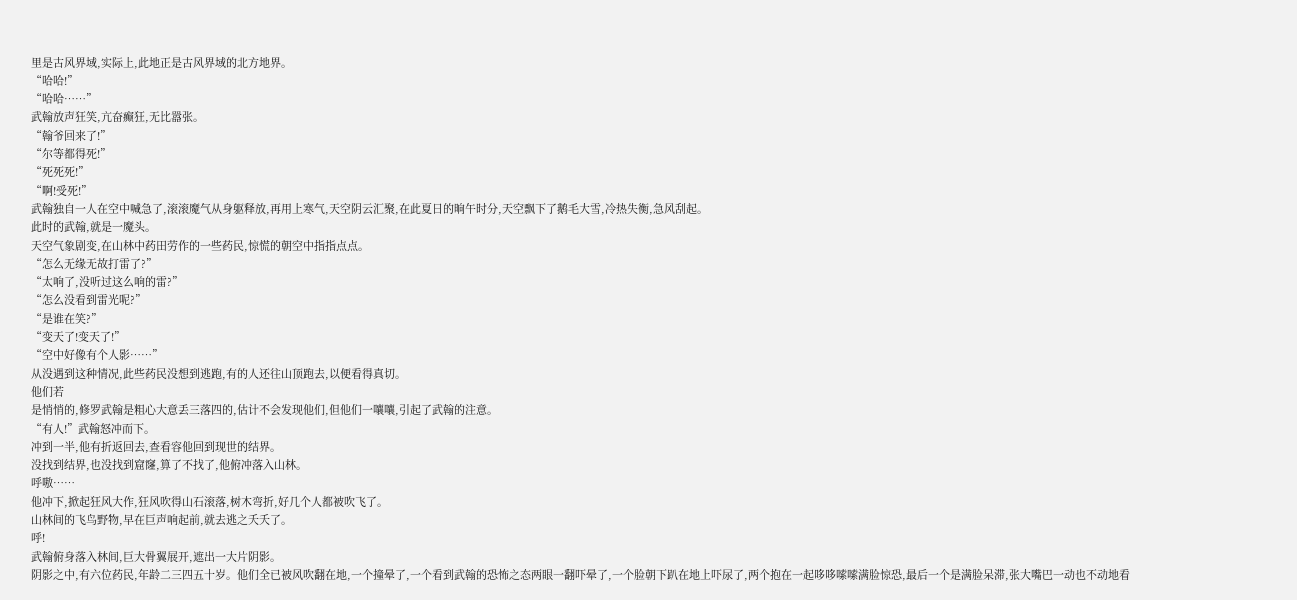里是古风界域,实际上,此地正是古风界域的北方地界。
“哈哈!”
“哈哈……”
武翰放声狂笑,亢奋癫狂,无比嚣张。
“翰爷回来了!”
“尔等都得死!”
“死死死!”
“啊!受死!”
武翰独自一人在空中喊急了,滚滚魔气从身躯释放,再用上寒气,天空阴云汇聚,在此夏日的晌午时分,天空飘下了鹅毛大雪,冷热失衡,急风刮起。
此时的武翰,就是一魔头。
天空气象剧变,在山林中药田劳作的一些药民,惊慌的朝空中指指点点。
“怎么无缘无故打雷了?”
“太响了,没听过这么响的雷?”
“怎么没看到雷光呢?”
“是谁在笑?”
“变天了!变天了!”
“空中好像有个人影……”
从没遇到这种情况,此些药民没想到逃跑,有的人还往山顶跑去,以便看得真切。
他们若
是悄悄的,修罗武翰是粗心大意丢三落四的,估计不会发现他们,但他们一嚷嚷,引起了武翰的注意。
“有人!”武翰怒冲而下。
冲到一半,他有折返回去,查看容他回到现世的结界。
没找到结界,也没找到窟窿,算了不找了,他俯冲落入山林。
呼嗷……
他冲下,掀起狂风大作,狂风吹得山石滚落,树木弯折,好几个人都被吹飞了。
山林间的飞鸟野物,早在巨声响起前,就去逃之夭夭了。
呼!
武翰俯身落入林间,巨大骨翼展开,遮出一大片阴影。
阴影之中,有六位药民,年龄二三四五十岁。他们全已被风吹翻在地,一个撞晕了,一个看到武翰的恐怖之态两眼一翻吓晕了,一个脸朝下趴在地上吓尿了,两个抱在一起哆哆嗦嗦满脸惊恐,最后一个是满脸呆滞,张大嘴巴一动也不动地看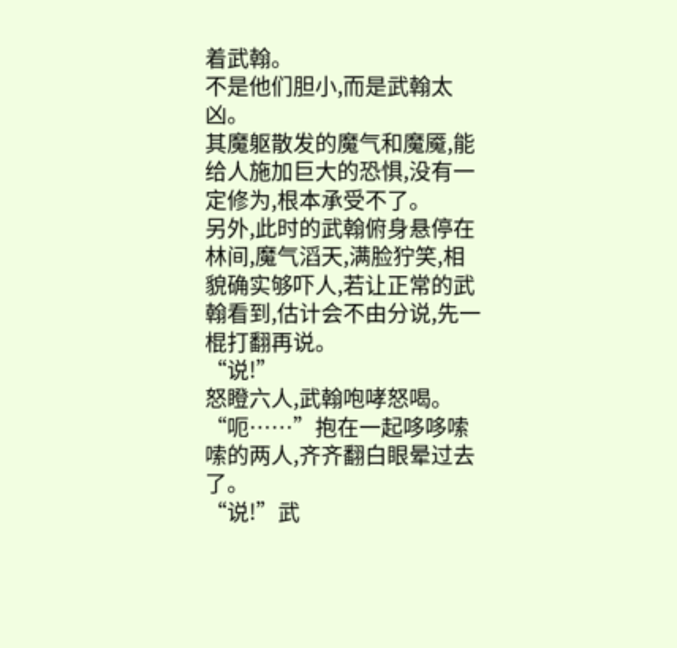着武翰。
不是他们胆小,而是武翰太凶。
其魔躯散发的魔气和魔魇,能给人施加巨大的恐惧,没有一定修为,根本承受不了。
另外,此时的武翰俯身悬停在林间,魔气滔天,满脸狞笑,相貌确实够吓人,若让正常的武翰看到,估计会不由分说,先一棍打翻再说。
“说!”
怒瞪六人,武翰咆哮怒喝。
“呃……”抱在一起哆哆嗦嗦的两人,齐齐翻白眼晕过去了。
“说!”武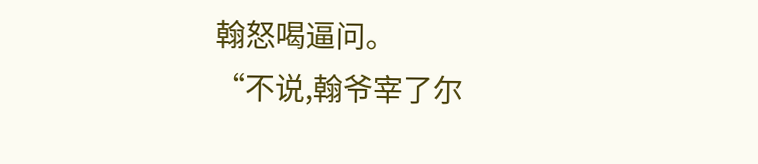翰怒喝逼问。
“不说,翰爷宰了尔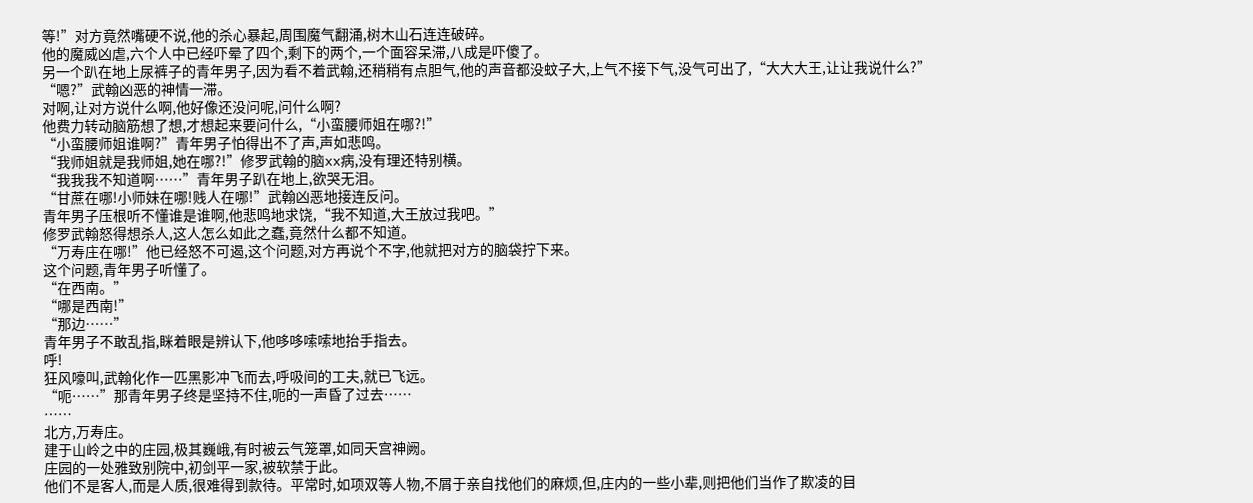等!”对方竟然嘴硬不说,他的杀心暴起,周围魔气翻涌,树木山石连连破碎。
他的魔威凶虐,六个人中已经吓晕了四个,剩下的两个,一个面容呆滞,八成是吓傻了。
另一个趴在地上尿裤子的青年男子,因为看不着武翰,还稍稍有点胆气,他的声音都没蚊子大,上气不接下气,没气可出了,“大大大王,让让我说什么?”
“嗯?”武翰凶恶的神情一滞。
对啊,让对方说什么啊,他好像还没问呢,问什么啊?
他费力转动脑筋想了想,才想起来要问什么,“小蛮腰师姐在哪?!”
“小蛮腰师姐谁啊?”青年男子怕得出不了声,声如悲鸣。
“我师姐就是我师姐,她在哪?!”修罗武翰的脑xx病,没有理还特别横。
“我我我不知道啊……”青年男子趴在地上,欲哭无泪。
“甘蔗在哪!小师妹在哪!贱人在哪!”武翰凶恶地接连反问。
青年男子压根听不懂谁是谁啊,他悲鸣地求饶,“我不知道,大王放过我吧。”
修罗武翰怒得想杀人,这人怎么如此之蠢,竟然什么都不知道。
“万寿庄在哪!”他已经怒不可遏,这个问题,对方再说个不字,他就把对方的脑袋拧下来。
这个问题,青年男子听懂了。
“在西南。”
“哪是西南!”
“那边……”
青年男子不敢乱指,眯着眼是辨认下,他哆哆嗦嗦地抬手指去。
呼!
狂风嚎叫,武翰化作一匹黑影冲飞而去,呼吸间的工夫,就已飞远。
“呃……”那青年男子终是坚持不住,呃的一声昏了过去……
……
北方,万寿庄。
建于山岭之中的庄园,极其巍峨,有时被云气笼罩,如同天宫神阙。
庄园的一处雅致别院中,初剑平一家,被软禁于此。
他们不是客人,而是人质,很难得到款待。平常时,如项双等人物,不屑于亲自找他们的麻烦,但,庄内的一些小辈,则把他们当作了欺凌的目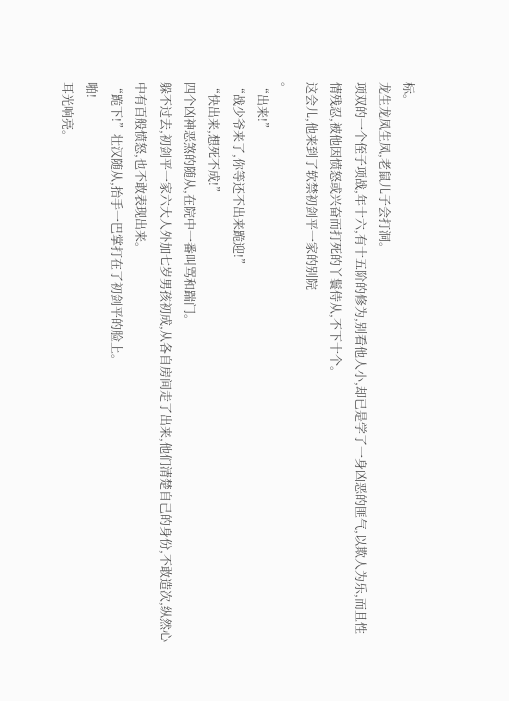标。
龙生龙凤生凤,老鼠儿子会打洞。
项双的一个侄子项战,年十六,有十五阶的修为,别看他人小,却已是学了一身凶恶的匪气,以欺人为乐,而且性情残忍,被他因愤怒或兴奋而打死的丫鬟侍从,不下十个。
这会儿,他来到了软禁初剑平一家的别院
。
“出来!”
“战少爷来了,你等还不出来跪迎!”
“快出来,想死不成!”
四个凶神恶煞的随从,在院中一番叫骂和踹门。
躲不过去,初剑平一家六大人外加七岁男孩初成,从各自房间走了出来,他们清楚自己的身份,不敢造次,纵然心中有百般愤怒,也不敢表现出来。
“跪下!”壮汉随从,抬手一巴掌打在了初剑平的脸上。
啪!
耳光响亮。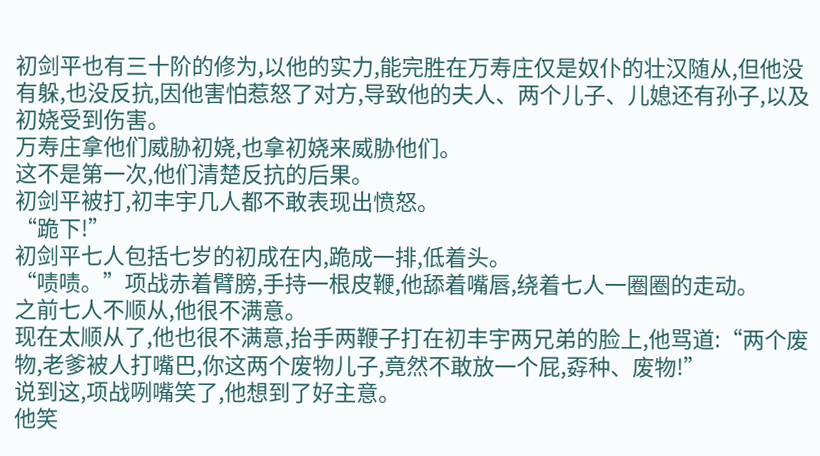初剑平也有三十阶的修为,以他的实力,能完胜在万寿庄仅是奴仆的壮汉随从,但他没有躲,也没反抗,因他害怕惹怒了对方,导致他的夫人、两个儿子、儿媳还有孙子,以及初娆受到伤害。
万寿庄拿他们威胁初娆,也拿初娆来威胁他们。
这不是第一次,他们清楚反抗的后果。
初剑平被打,初丰宇几人都不敢表现出愤怒。
“跪下!”
初剑平七人包括七岁的初成在内,跪成一排,低着头。
“啧啧。”项战赤着臂膀,手持一根皮鞭,他舔着嘴唇,绕着七人一圈圈的走动。
之前七人不顺从,他很不满意。
现在太顺从了,他也很不满意,抬手两鞭子打在初丰宇两兄弟的脸上,他骂道:“两个废物,老爹被人打嘴巴,你这两个废物儿子,竟然不敢放一个屁,孬种、废物!”
说到这,项战咧嘴笑了,他想到了好主意。
他笑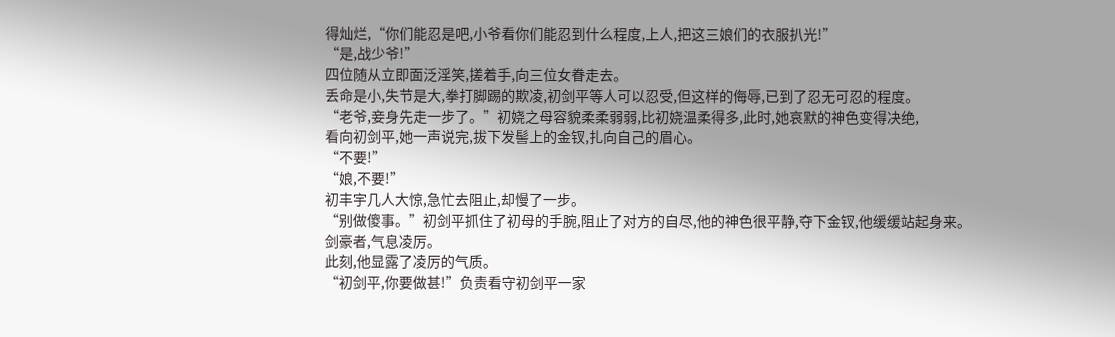得灿烂,“你们能忍是吧,小爷看你们能忍到什么程度,上人,把这三娘们的衣服扒光!”
“是,战少爷!”
四位随从立即面泛淫笑,搓着手,向三位女眷走去。
丢命是小,失节是大,拳打脚踢的欺凌,初剑平等人可以忍受,但这样的侮辱,已到了忍无可忍的程度。
“老爷,妾身先走一步了。”初娆之母容貌柔柔弱弱,比初娆温柔得多,此时,她哀默的神色变得决绝,
看向初剑平,她一声说完,拔下发髻上的金钗,扎向自己的眉心。
“不要!”
“娘,不要!”
初丰宇几人大惊,急忙去阻止,却慢了一步。
“别做傻事。”初剑平抓住了初母的手腕,阻止了对方的自尽,他的神色很平静,夺下金钗,他缓缓站起身来。
剑豪者,气息凌厉。
此刻,他显露了凌厉的气质。
“初剑平,你要做甚!”负责看守初剑平一家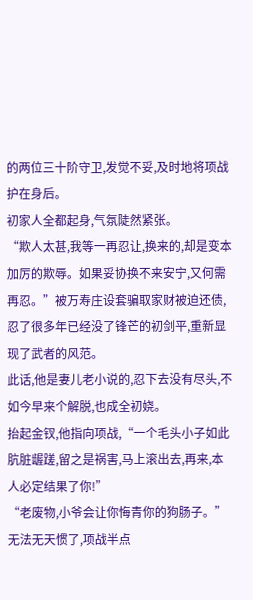的两位三十阶守卫,发觉不妥,及时地将项战护在身后。
初家人全都起身,气氛陡然紧张。
“欺人太甚,我等一再忍让,换来的,却是变本加厉的欺辱。如果妥协换不来安宁,又何需再忍。”被万寿庄设套骗取家财被迫还债,忍了很多年已经没了锋芒的初剑平,重新显现了武者的风范。
此话,他是妻儿老小说的,忍下去没有尽头,不如今早来个解脱,也成全初娆。
抬起金钗,他指向项战,“一个毛头小子如此肮脏龌蹉,留之是祸害,马上滚出去,再来,本人必定结果了你!”
“老废物,小爷会让你悔青你的狗肠子。”无法无天惯了,项战半点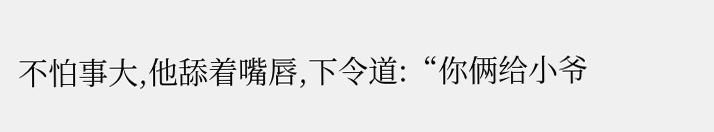不怕事大,他舔着嘴唇,下令道:“你俩给小爷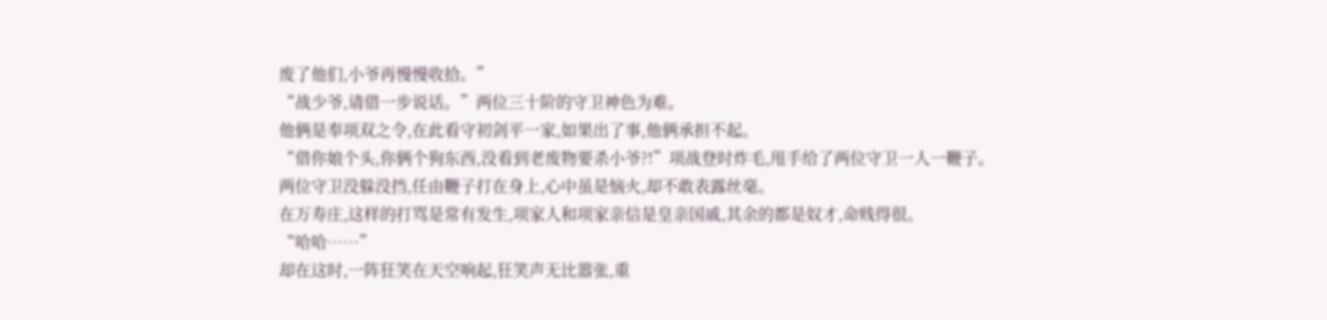废了他们,小爷再慢慢收拾。”
“战少爷,请借一步说话。”两位三十阶的守卫神色为难。
他俩是奉项双之令,在此看守初剑平一家,如果出了事,他俩承担不起。
“借你娘个头,你俩个狗东西,没看到老废物要杀小爷?!”项战登时炸毛,甩手给了两位守卫一人一鞭子。
两位守卫没躲没挡,任由鞭子打在身上,心中虽是恼火,却不敢表露丝毫。
在万寿庄,这样的打骂是常有发生,项家人和项家亲信是皇亲国戚,其余的都是奴才,命贱得很。
“哈哈……”
却在这时,一阵狂笑在天空响起,狂笑声无比嚣张,重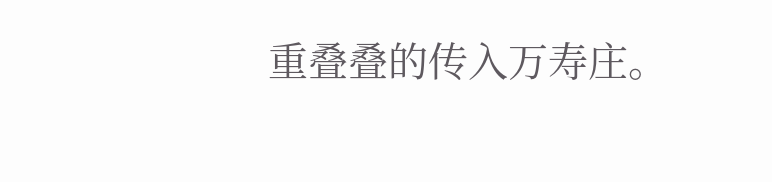重叠叠的传入万寿庄。